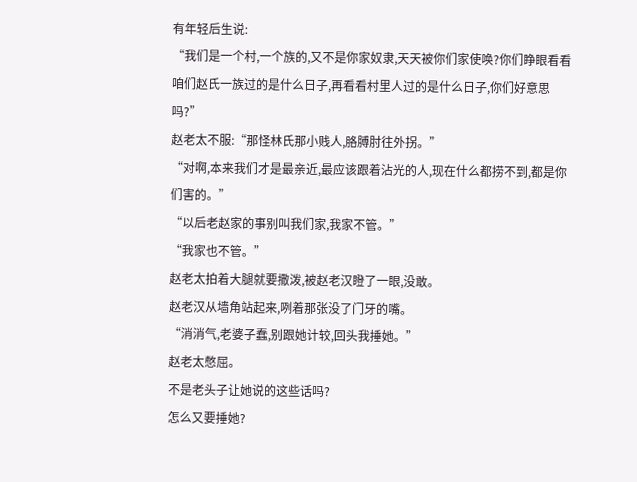有年轻后生说:
“我们是一个村,一个族的,又不是你家奴隶,天天被你们家使唤?你们睁眼看看咱们赵氏一族过的是什么日子,再看看村里人过的是什么日子,你们好意思吗?”
赵老太不服:“那怪林氏那小贱人,胳膊肘往外拐。”
“对啊,本来我们才是最亲近,最应该跟着沾光的人,现在什么都捞不到,都是你们害的。”
“以后老赵家的事别叫我们家,我家不管。”
“我家也不管。”
赵老太拍着大腿就要撒泼,被赵老汉瞪了一眼,没敢。
赵老汉从墙角站起来,咧着那张没了门牙的嘴。
“消消气,老婆子蠢,别跟她计较,回头我捶她。”
赵老太憋屈。
不是老头子让她说的这些话吗?
怎么又要捶她?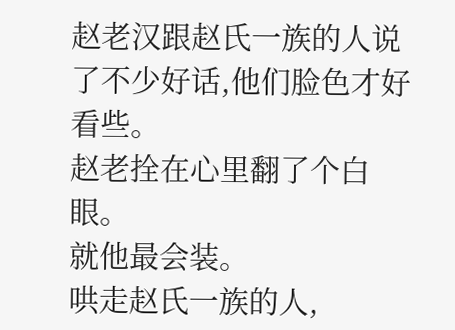赵老汉跟赵氏一族的人说了不少好话,他们脸色才好看些。
赵老拴在心里翻了个白眼。
就他最会装。
哄走赵氏一族的人,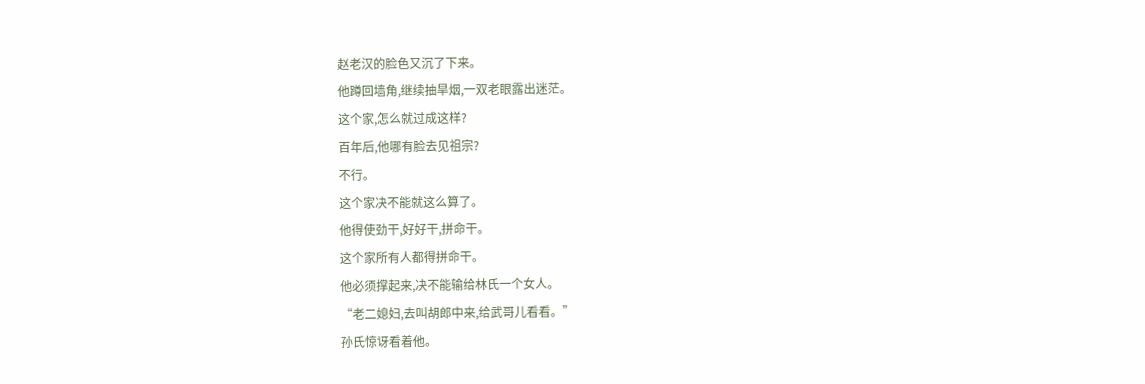赵老汉的脸色又沉了下来。
他蹲回墙角,继续抽旱烟,一双老眼露出迷茫。
这个家,怎么就过成这样?
百年后,他哪有脸去见祖宗?
不行。
这个家决不能就这么算了。
他得使劲干,好好干,拼命干。
这个家所有人都得拼命干。
他必须撑起来,决不能输给林氏一个女人。
“老二媳妇,去叫胡郎中来,给武哥儿看看。”
孙氏惊讶看着他。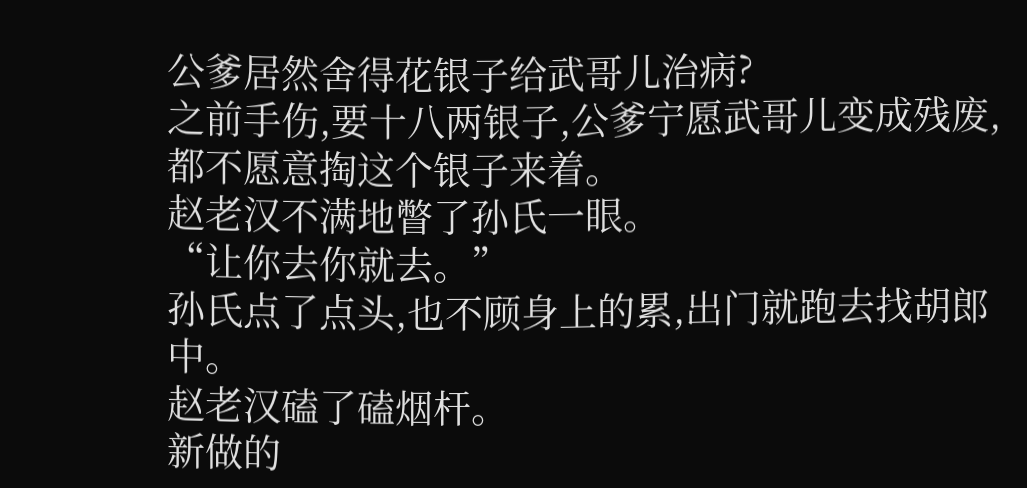公爹居然舍得花银子给武哥儿治病?
之前手伤,要十八两银子,公爹宁愿武哥儿变成残废,都不愿意掏这个银子来着。
赵老汉不满地瞥了孙氏一眼。
“让你去你就去。”
孙氏点了点头,也不顾身上的累,出门就跑去找胡郎中。
赵老汉磕了磕烟杆。
新做的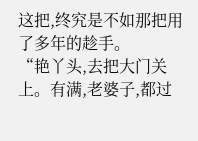这把,终究是不如那把用了多年的趁手。
“艳丫头,去把大门关上。有满,老婆子,都过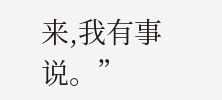来,我有事说。”